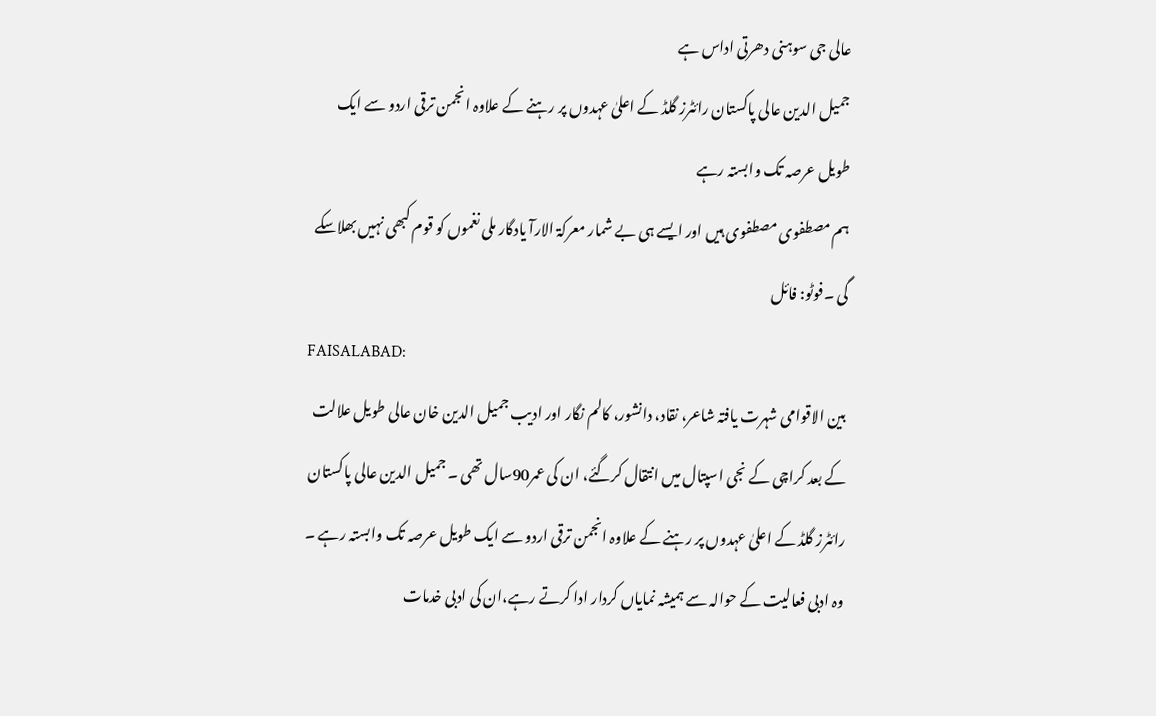عالی جی سوہنی دھرتی اداس ہے
جمیل الدین عالی پاکستان رائٹرز گلڈ کے اعلیٰ عہدوں پر رہنے کے علاوہ انجمن ترقی اردو سے ایک طویل عرصہ تک وابستہ رہے
ہم مصطفوی مصطفوی ہیں اور ایسے ہی بے شمار معرکۃ الارآ یادگار ملی نغموں کو قوم کبھی نہیں بھلاسکے گی ۔فوٹو: فائل
FAISALABAD:
بین الاقوامی شہرت یافتہ شاعر، نقاد، دانشور، کالم نگار اور ادیب جمیل الدین خان عالی طویل علالت کے بعد کراچی کے نجی اسپتال میں انتقال کرگئے، ان کی عمر90سال تھی ۔ جمیل الدین عالی پاکستان رائٹرز گلڈ کے اعلیٰ عہدوں پر رہنے کے علاوہ انجمن ترقی اردو سے ایک طویل عرصہ تک وابستہ رہے ۔ وہ ادبی فعالیت کے حوالہ سے ہمیشہ نمایاں کردار ادا کرتے رہے،ان کی ادبی خدمات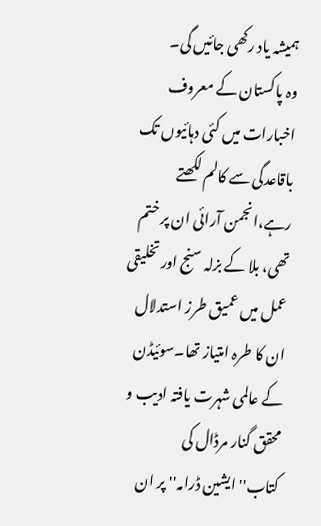ہمیشہ یاد رکھی جائیں گی۔
وہ پاکستان کے معروف اخبارات میں کئی دہائیوں تک باقاعدگی سے کالم لکھتے رہے،انجمن آرائی ان پر ختم تھی، بلا کے بزلہ سنج اور تخلیقی عمل میں عمیق طرز استدلال ان کا طرہ امتیاز تھا۔سوئیڈن کے عالمی شہرت یافتہ ادیب و محقق گنار مرڈال کی کتاب''ایشین ڈرامہ'' پر ان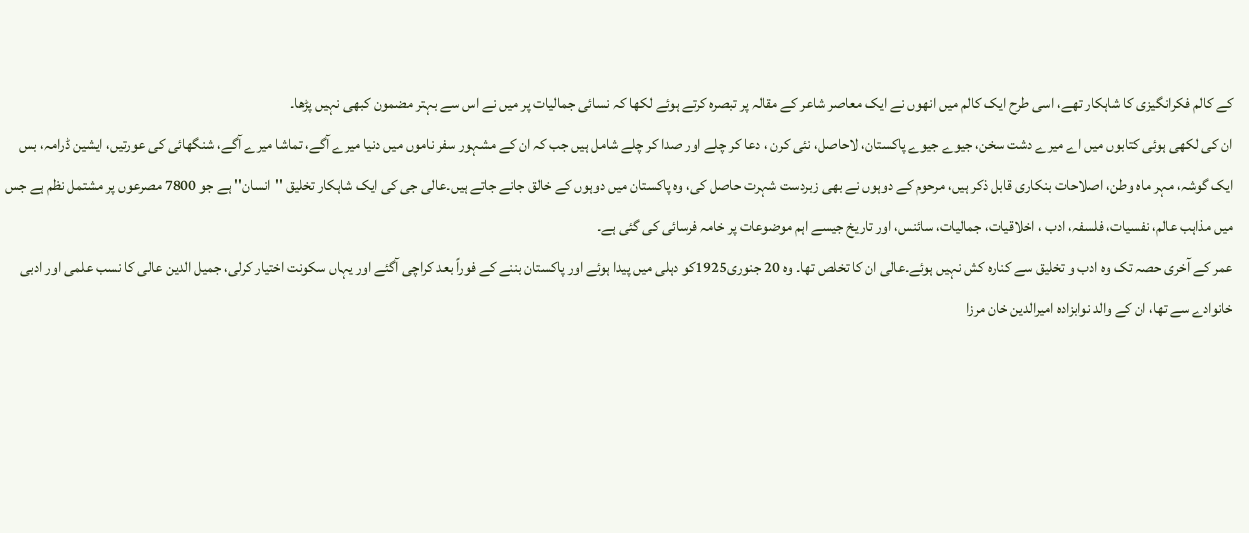کے کالم فکرانگیزی کا شاہکار تھے، اسی طرح ایک کالم میں انھوں نے ایک معاصر شاعر کے مقالہ پر تبصرہ کرتے ہوئے لکھا کہ نسائی جمالیات پر میں نے اس سے بہتر مضمون کبھی نہیں پڑھا۔
ان کی لکھی ہوئی کتابوں میں اے میرے دشت سخن، جیوے جیوے پاکستان، لاحاصل، نئی کرن ، دعا کر چلے اور صدا کر چلے شامل ہیں جب کہ ان کے مشہور سفر ناموں میں دنیا میرے آگے، تماشا میرے آگے، شنگھائی کی عورتیں، ایشین ڈرامہ، بس ایک گوشہ، مہر ماہ وطن، اصلاحات بنکاری قابل ذکر ہیں، مرحوم کے دوہوں نے بھی زبردست شہرت حاصل کی، وہ پاکستان میں دوہوں کے خالق جانے جاتے ہیں۔عالی جی کی ایک شاہکار تخلیق ''انسان'' ہے جو 7800 مصرعوں پر مشتمل نظم ہے جس میں مذاہب عالم، نفسیات، فلسفہ، ادب ، اخلاقیات، جمالیات، سائنس، اور تاریخ جیسے اہم موضوعات پر خامہ فرسائی کی گئی ہے۔
عمر کے آخری حصہ تک وہ ادب و تخلیق سے کنارہ کش نہیں ہوئے۔عالی ان کا تخلص تھا۔ وہ 20 جنوری1925کو دہلی میں پیدا ہوئے اور پاکستان بننے کے فوراً بعد کراچی آگئے اور یہاں سکونت اختیار کرلی، جمیل الدین عالی کا نسب علمی اور ادبی خانوادے سے تھا، ان کے والد نوابزادہ امیرالدین خان مرزا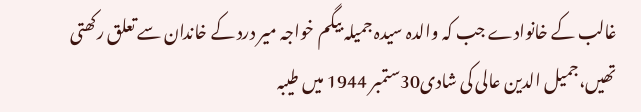غالب کے خانوادے جب کہ والدہ سیدہ جمیلہ بیگم خواجہ میر درد کے خاندان سے تعلق رکھتی تھیں،جمیل الدین عالی کی شادی30ستمبر 1944 میں طیبہ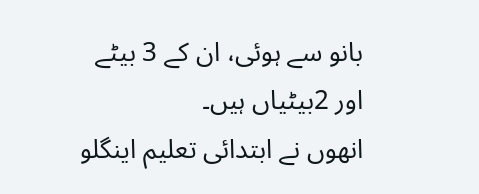بانو سے ہوئی، ان کے 3 بیٹے اور 2بیٹیاں ہیں۔
انھوں نے ابتدائی تعلیم اینگلو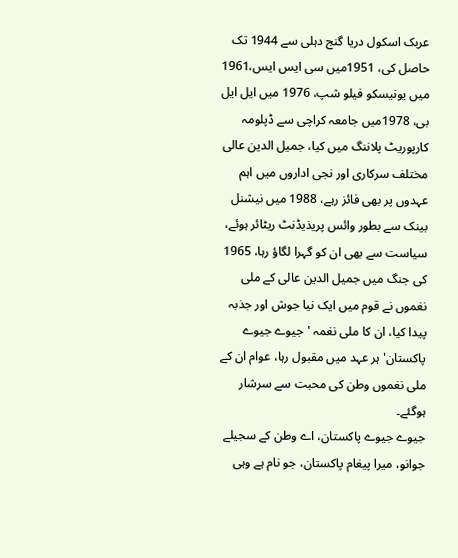عربک اسکول دریا گنج دہلی سے 1944 تک حاصل کی، 1951میں سی ایس ایس،1961 میں یونیسکو فیلو شپ، 1976 میں ایل ایل بی، 1978میں جامعہ کراچی سے ڈپلومہ کارپوریٹ پلاننگ میں کیا، جمیل الدین عالی مختلف سرکاری اور نجی اداروں میں اہم عہدوں پر بھی فائز رہے، 1988 میں نیشنل بینک سے بطور وائس پریذیڈنٹ ریٹائر ہوئے، سیاست سے بھی ان کو گہرا لگاؤ رہا، 1965 کی جنگ میں جمیل الدین عالی کے ملی نغموں نے قوم میں ایک نیا جوش اور جذبہ پیدا کیا، ان کا ملی نغمہ 'جیوے جیوے پاکستان' ہر عہد میں مقبول رہا، عوام ان کے ملی نغموں وطن کی محبت سے سرشار ہوگئے۔
جیوے جیوے پاکستان، اے وطن کے سجیلے جوانو، میرا پیغام پاکستان، جو نام ہے وہی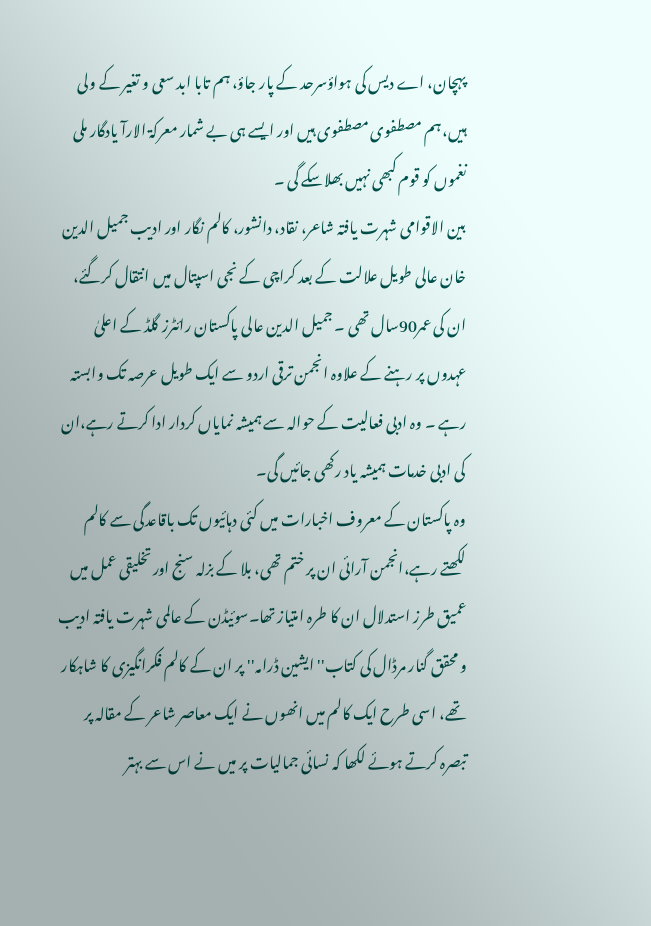پہچان، اے دیس کی ہواؤسرحد کے پار جاؤ، ہم تابا ابد سعی و تغیر کے ولی ہیں، ہم مصطفوی مصطفوی ہیں اور ایسے ہی بے شمار معرکۃ الارآ یادگار ملی نغموں کو قوم کبھی نہیں بھلاسکے گی ۔
بین الاقوامی شہرت یافتہ شاعر، نقاد، دانشور، کالم نگار اور ادیب جمیل الدین خان عالی طویل علالت کے بعد کراچی کے نجی اسپتال میں انتقال کرگئے، ان کی عمر90سال تھی ۔ جمیل الدین عالی پاکستان رائٹرز گلڈ کے اعلیٰ عہدوں پر رہنے کے علاوہ انجمن ترقی اردو سے ایک طویل عرصہ تک وابستہ رہے ۔ وہ ادبی فعالیت کے حوالہ سے ہمیشہ نمایاں کردار ادا کرتے رہے،ان کی ادبی خدمات ہمیشہ یاد رکھی جائیں گی۔
وہ پاکستان کے معروف اخبارات میں کئی دہائیوں تک باقاعدگی سے کالم لکھتے رہے،انجمن آرائی ان پر ختم تھی، بلا کے بزلہ سنج اور تخلیقی عمل میں عمیق طرز استدلال ان کا طرہ امتیاز تھا۔سوئیڈن کے عالمی شہرت یافتہ ادیب و محقق گنار مرڈال کی کتاب''ایشین ڈرامہ'' پر ان کے کالم فکرانگیزی کا شاہکار تھے، اسی طرح ایک کالم میں انھوں نے ایک معاصر شاعر کے مقالہ پر تبصرہ کرتے ہوئے لکھا کہ نسائی جمالیات پر میں نے اس سے بہتر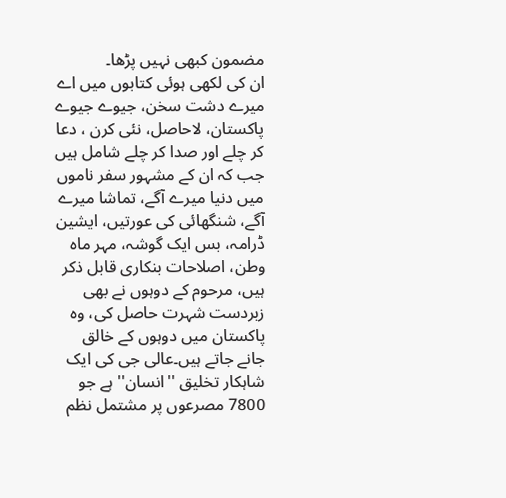مضمون کبھی نہیں پڑھا۔
ان کی لکھی ہوئی کتابوں میں اے میرے دشت سخن، جیوے جیوے پاکستان، لاحاصل، نئی کرن ، دعا کر چلے اور صدا کر چلے شامل ہیں جب کہ ان کے مشہور سفر ناموں میں دنیا میرے آگے، تماشا میرے آگے، شنگھائی کی عورتیں، ایشین ڈرامہ، بس ایک گوشہ، مہر ماہ وطن، اصلاحات بنکاری قابل ذکر ہیں، مرحوم کے دوہوں نے بھی زبردست شہرت حاصل کی، وہ پاکستان میں دوہوں کے خالق جانے جاتے ہیں۔عالی جی کی ایک شاہکار تخلیق ''انسان'' ہے جو 7800 مصرعوں پر مشتمل نظم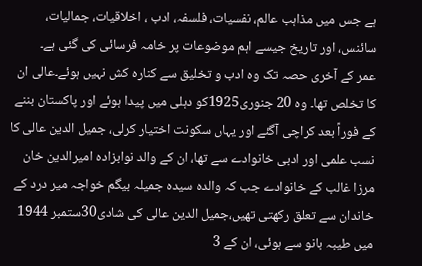ہے جس میں مذاہب عالم، نفسیات، فلسفہ، ادب ، اخلاقیات، جمالیات، سائنس، اور تاریخ جیسے اہم موضوعات پر خامہ فرسائی کی گئی ہے۔
عمر کے آخری حصہ تک وہ ادب و تخلیق سے کنارہ کش نہیں ہوئے۔عالی ان کا تخلص تھا۔ وہ 20 جنوری1925کو دہلی میں پیدا ہوئے اور پاکستان بننے کے فوراً بعد کراچی آگئے اور یہاں سکونت اختیار کرلی، جمیل الدین عالی کا نسب علمی اور ادبی خانوادے سے تھا، ان کے والد نوابزادہ امیرالدین خان مرزا غالب کے خانوادے جب کہ والدہ سیدہ جمیلہ بیگم خواجہ میر درد کے خاندان سے تعلق رکھتی تھیں،جمیل الدین عالی کی شادی30ستمبر 1944 میں طیبہ بانو سے ہوئی، ان کے 3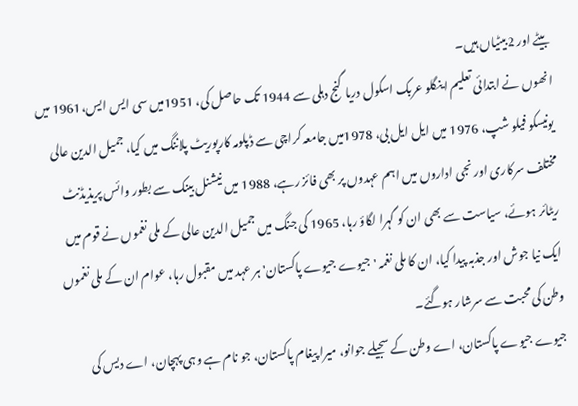بیٹے اور 2بیٹیاں ہیں۔
انھوں نے ابتدائی تعلیم اینگلو عربک اسکول دریا گنج دہلی سے 1944 تک حاصل کی، 1951میں سی ایس ایس،1961 میں یونیسکو فیلو شپ، 1976 میں ایل ایل بی، 1978میں جامعہ کراچی سے ڈپلومہ کارپوریٹ پلاننگ میں کیا، جمیل الدین عالی مختلف سرکاری اور نجی اداروں میں اہم عہدوں پر بھی فائز رہے، 1988 میں نیشنل بینک سے بطور وائس پریذیڈنٹ ریٹائر ہوئے، سیاست سے بھی ان کو گہرا لگاؤ رہا، 1965 کی جنگ میں جمیل الدین عالی کے ملی نغموں نے قوم میں ایک نیا جوش اور جذبہ پیدا کیا، ان کا ملی نغمہ 'جیوے جیوے پاکستان' ہر عہد میں مقبول رہا، عوام ان کے ملی نغموں وطن کی محبت سے سرشار ہوگئے۔
جیوے جیوے پاکستان، اے وطن کے سجیلے جوانو، میرا پیغام پاکستان، جو نام ہے وہی پہچان، اے دیس کی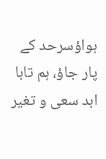ہواؤسرحد کے پار جاؤ، ہم تابا ابد سعی و تغیر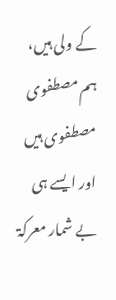کے ولی ہیں، ہم مصطفوی مصطفوی ہیں اور ایسے ہی بے شمار معرکۃ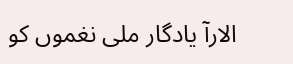الارآ یادگار ملی نغموں کو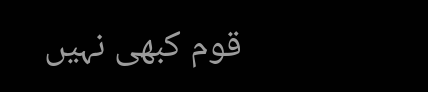قوم کبھی نہیں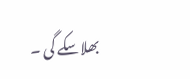بھلاسکے گی ۔